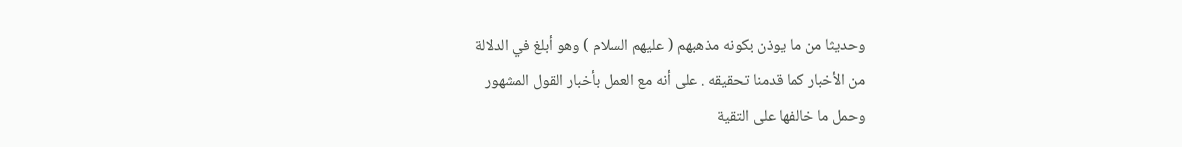وحديثا من ما يوذن بكونه مذهبهم ( عليهم السلام ) وهو أبلغ في الدلالة
من الأخبار كما قدمنا تحقيقه . على أنه مع العمل بأخبار القول المشهور
وحمل ما خالفها على التقية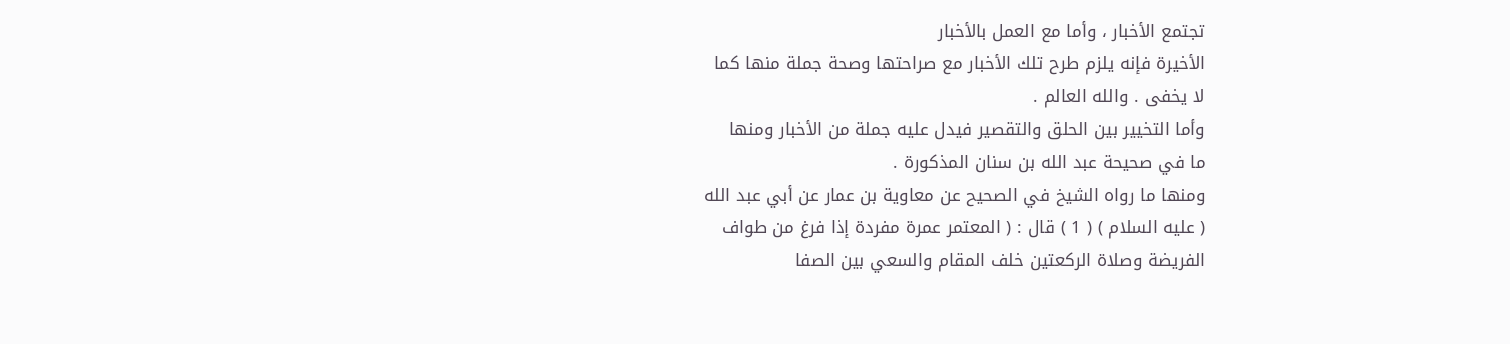تجتمع الأخبار ، وأما مع العمل بالأخبار
الأخيرة فإنه يلزم طرح تلك الأخبار مع صراحتها وصحة جملة منها كما
لا يخفى . والله العالم .
وأما التخيير بين الحلق والتقصير فيدل عليه جملة من الأخبار ومنها
ما في صحيحة عبد الله بن سنان المذكورة .
ومنها ما رواه الشيخ في الصحيح عن معاوية بن عمار عن أبي عبد الله
( عليه السلام ) ( 1 ) قال : ( المعتمر عمرة مفردة إذا فرغ من طواف
الفريضة وصلاة الركعتين خلف المقام والسعي بين الصفا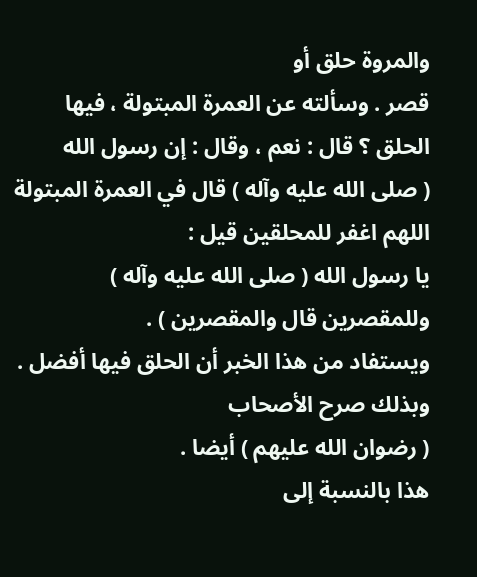والمروة حلق أو
قصر . وسألته عن العمرة المبتولة ، فيها الحلق ؟ قال : نعم ، وقال : إن رسول الله
( صلى الله عليه وآله ) قال في العمرة المبتولة اللهم اغفر للمحلقين قيل :
يا رسول الله ( صلى الله عليه وآله ) وللمقصرين قال والمقصرين ) .
ويستفاد من هذا الخبر أن الحلق فيها أفضل . وبذلك صرح الأصحاب
( رضوان الله عليهم ) أيضا .
هذا بالنسبة إلى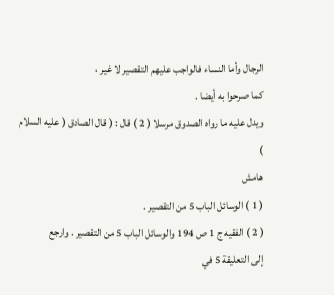الرجال وأما النساء فالواجب عليهم التقصير لا غير ،
كما صرحوا به أيضا .
ويدل عليه ما رواه الصدوق مرسلا ( 2 ) قال : ( قال الصادق ( عليه السلام )
هامش
( 1 ) الوسائل الباب 5 من التقصير .
( 2 ) الفقيه ج 1 ص 194 والوسائل الباب 5 من التقصير . وارجع
إلى التعليقة 5 في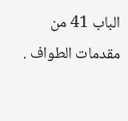الباب 41 من مقدمات الطواف .